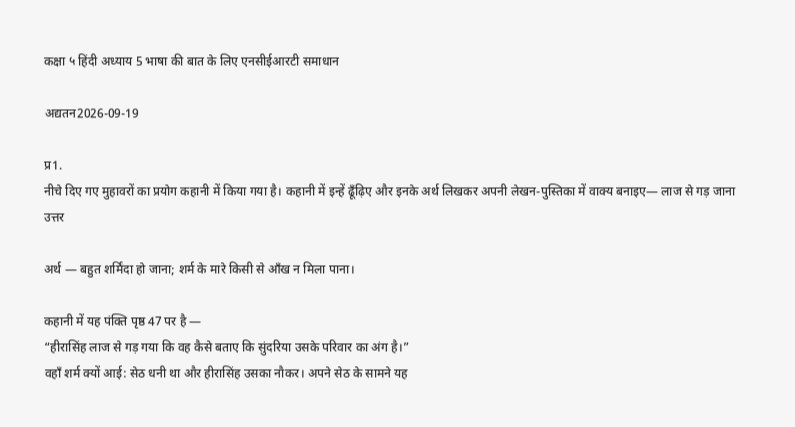कक्षा ५ हिंदी अध्याय 5 भाषा की बात के लिए एनसीईआरटी समाधान

अद्यतन2026-09-19

प्र1.
नीचे दिए गए मुहावरों का प्रयोग कहानी में किया गया है। कहानी में इन्हें ढूँढ़िए और इनके अर्थ लिखकर अपनी लेखन-पुस्तिका में वाक्य बनाइए— लाज से गड़ जाना
उत्तर

अर्थ — बहुत शर्मिंदा हो जाना; शर्म के मारे किसी से आँख न मिला पाना।

कहानी में यह पंक्ति पृष्ठ 47 पर है —
“हीरासिंह लाज से गड़ गया कि वह कैसे बताए कि सुंदरिया उसके परिवार का अंग है।”
वहाँ शर्म क्यों आई: सेठ धनी था और हीरासिंह उसका नौकर। अपने सेठ के सामने यह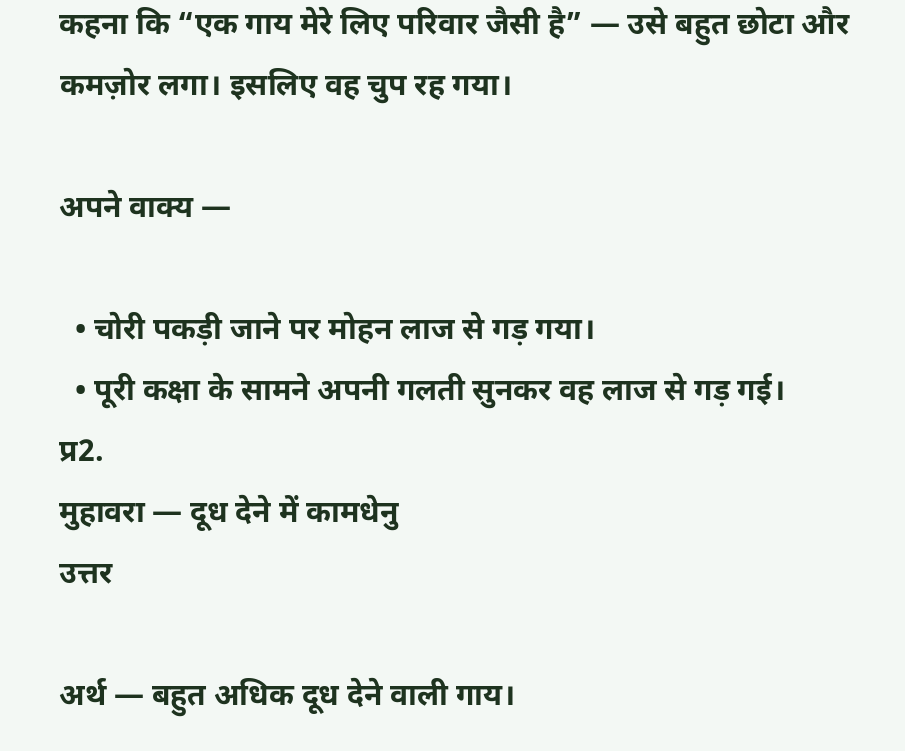कहना कि “एक गाय मेरे लिए परिवार जैसी है” — उसे बहुत छोटा और कमज़ोर लगा। इसलिए वह चुप रह गया।

अपने वाक्य —

  • चोरी पकड़ी जाने पर मोहन लाज से गड़ गया।
  • पूरी कक्षा के सामने अपनी गलती सुनकर वह लाज से गड़ गई।
प्र2.
मुहावरा — दूध देने में कामधेनु
उत्तर

अर्थ — बहुत अधिक दूध देने वाली गाय।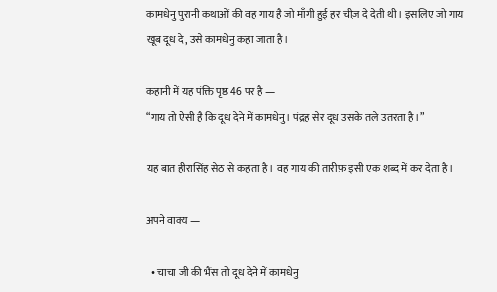कामधेनु पुरानी कथाओं की वह गाय है जो माँगी हुई हर चीज़ दे देती थी। इसलिए जो गाय खूब दूध दे, उसे कामधेनु कहा जाता है।

कहानी में यह पंक्ति पृष्ठ 46 पर है —
“गाय तो ऐसी है कि दूध देने में कामधेनु। पंद्रह सेर दूध उसके तले उतरता है।”

यह बात हीरासिंह सेठ से कहता है। वह गाय की तारीफ़ इसी एक शब्द में कर देता है।

अपने वाक्य —

  • चाचा जी की भैंस तो दूध देने में कामधेनु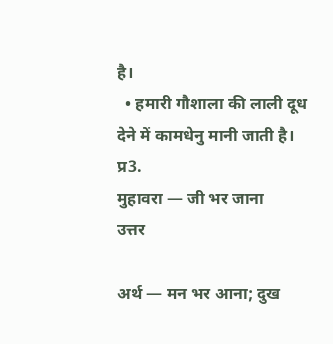है।
  • हमारी गौशाला की लाली दूध देने में कामधेनु मानी जाती है।
प्र3.
मुहावरा — जी भर जाना
उत्तर

अर्थ — मन भर आना; दुख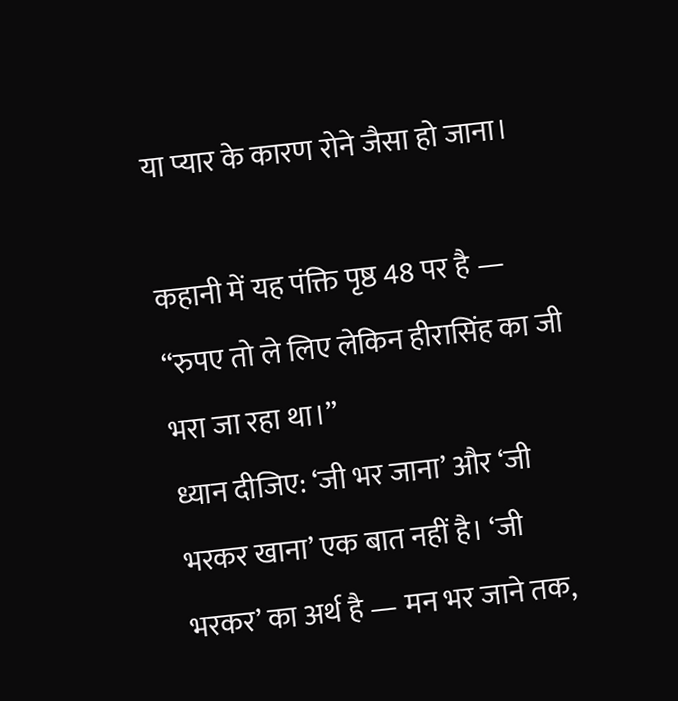या प्यार के कारण रोने जैसा हो जाना।

कहानी में यह पंक्ति पृष्ठ 48 पर है —
“रुपए तो ले लिए लेकिन हीरासिंह का जी भरा जा रहा था।”
ध्यान दीजिए: ‘जी भर जाना’ और ‘जी भरकर खाना’ एक बात नहीं है। ‘जी भरकर’ का अर्थ है — मन भर जाने तक,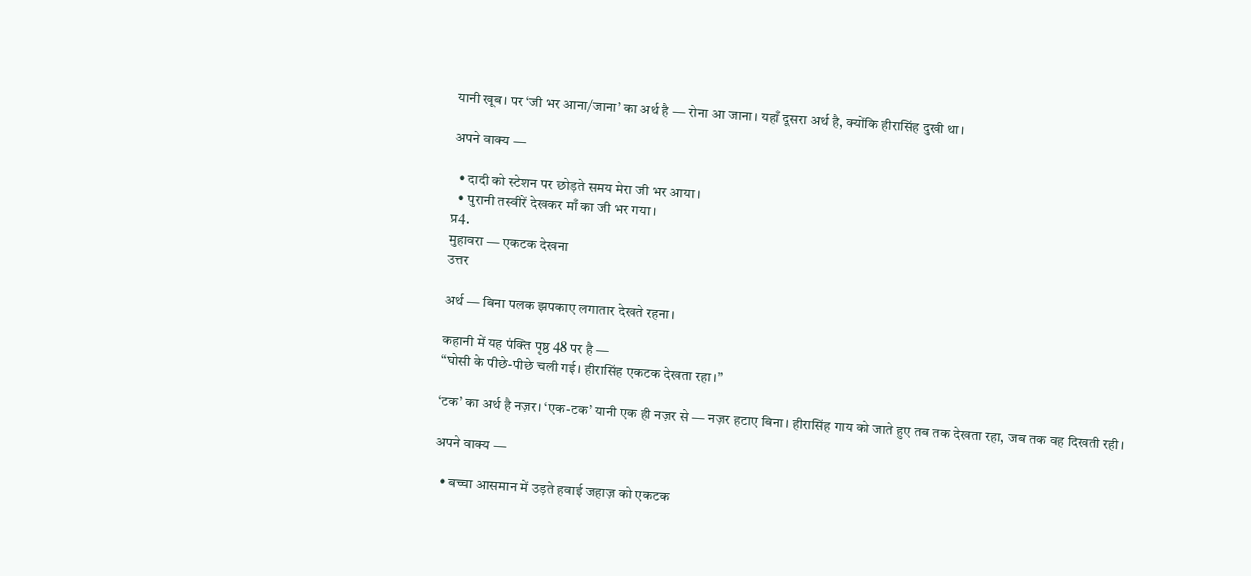यानी खूब। पर ‘जी भर आना/जाना’ का अर्थ है — रोना आ जाना। यहाँ दूसरा अर्थ है, क्योंकि हीरासिंह दुखी था।

अपने वाक्य —

  • दादी को स्टेशन पर छोड़ते समय मेरा जी भर आया।
  • पुरानी तस्वीरें देखकर माँ का जी भर गया।
प्र4.
मुहावरा — एकटक देखना
उत्तर

अर्थ — बिना पलक झपकाए लगातार देखते रहना।

कहानी में यह पंक्ति पृष्ठ 48 पर है —
“घोसी के पीछे-पीछे चली गई। हीरासिंह एकटक देखता रहा।”

‘टक’ का अर्थ है नज़र। ‘एक-टक’ यानी एक ही नज़र से — नज़र हटाए बिना। हीरासिंह गाय को जाते हुए तब तक देखता रहा, जब तक वह दिखती रही।

अपने वाक्य —

  • बच्चा आसमान में उड़ते हवाई जहाज़ को एकटक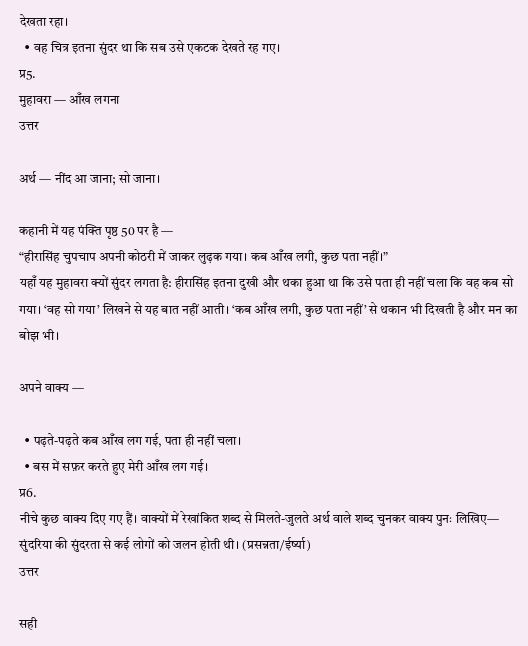देखता रहा।
  • वह चित्र इतना सुंदर था कि सब उसे एकटक देखते रह गए।
प्र5.
मुहावरा — आँख लगना
उत्तर

अर्थ — नींद आ जाना; सो जाना।

कहानी में यह पंक्ति पृष्ठ 50 पर है —
“हीरासिंह चुपचाप अपनी कोठरी में जाकर लुढ़क गया। कब आँख लगी, कुछ पता नहीं।”
यहाँ यह मुहावरा क्यों सुंदर लगता है: हीरासिंह इतना दुखी और थका हुआ था कि उसे पता ही नहीं चला कि वह कब सो गया। ‘वह सो गया’ लिखने से यह बात नहीं आती। ‘कब आँख लगी, कुछ पता नहीं’ से थकान भी दिखती है और मन का बोझ भी।

अपने वाक्य —

  • पढ़ते-पढ़ते कब आँख लग गई, पता ही नहीं चला।
  • बस में सफ़र करते हुए मेरी आँख लग गई।
प्र6.
नीचे कुछ वाक्य दिए गए हैं। वाक्यों में रेखांकित शब्द से मिलते-जुलते अर्थ वाले शब्द चुनकर वाक्य पुनः लिखिए— सुंदरिया की सुंदरता से कई लोगों को जलन होती थी। (प्रसन्नता/ईर्ष्या)
उत्तर

सही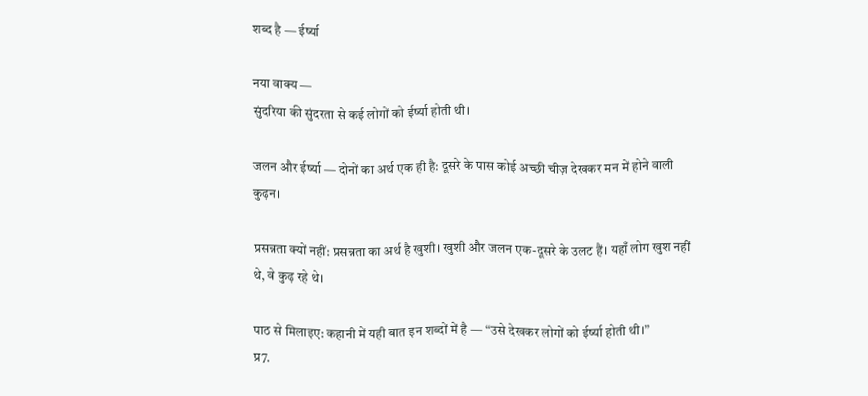शब्द है — ईर्ष्या

नया वाक्य —
सुंदरिया की सुंदरता से कई लोगों को ईर्ष्या होती थी।

जलन और ईर्ष्या — दोनों का अर्थ एक ही है: दूसरे के पास कोई अच्छी चीज़ देखकर मन में होने वाली कुढ़न।

प्रसन्नता क्यों नहीं: प्रसन्नता का अर्थ है खुशी। खुशी और जलन एक-दूसरे के उलट हैं। यहाँ लोग खुश नहीं थे, वे कुढ़ रहे थे।

पाठ से मिलाइए: कहानी में यही बात इन शब्दों में है — “उसे देखकर लोगों को ईर्ष्या होती थी।”
प्र7.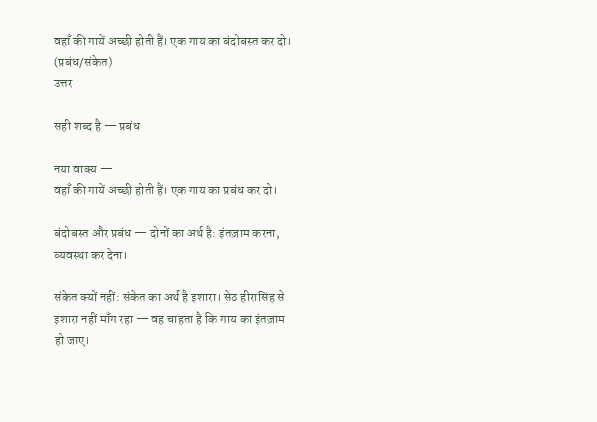वहाँ की गायें अच्छी होती हैं। एक गाय का बंदोबस्त कर दो। (प्रबंध/संकेत)
उत्तर

सही शब्द है — प्रबंध

नया वाक्य —
वहाँ की गायें अच्छी होती हैं। एक गाय का प्रबंध कर दो।

बंदोबस्त और प्रबंध — दोनों का अर्थ है: इंतज़ाम करना, व्यवस्था कर देना।

संकेत क्यों नहीं: संकेत का अर्थ है इशारा। सेठ हीरासिंह से इशारा नहीं माँग रहा — वह चाहता है कि गाय का इंतज़ाम हो जाए।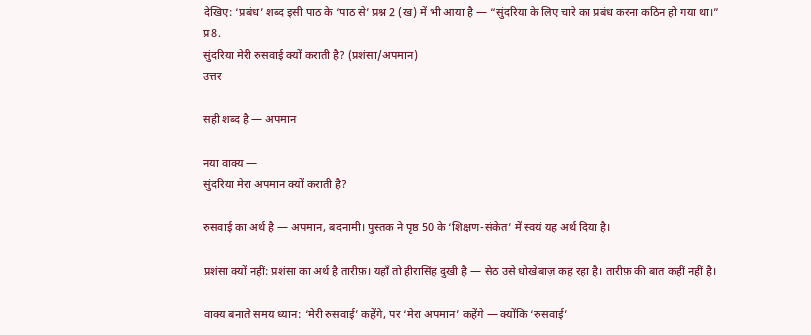देखिए: ‘प्रबंध’ शब्द इसी पाठ के ‘पाठ से’ प्रश्न 2 (ख) में भी आया है — “सुंदरिया के लिए चारे का प्रबंध करना कठिन हो गया था।”
प्र8.
सुंदरिया मेरी रुसवाई क्यों कराती है? (प्रशंसा/अपमान)
उत्तर

सही शब्द है — अपमान

नया वाक्य —
सुंदरिया मेरा अपमान क्यों कराती है?

रुसवाई का अर्थ है — अपमान, बदनामी। पुस्तक ने पृष्ठ 50 के ‘शिक्षण-संकेत’ में स्वयं यह अर्थ दिया है।

प्रशंसा क्यों नहीं: प्रशंसा का अर्थ है तारीफ़। यहाँ तो हीरासिंह दुखी है — सेठ उसे धोखेबाज़ कह रहा है। तारीफ़ की बात कहीं नहीं है।

वाक्य बनाते समय ध्यान: ‘मेरी रुसवाई’ कहेंगे, पर ‘मेरा अपमान’ कहेंगे — क्योंकि ‘रुसवाई’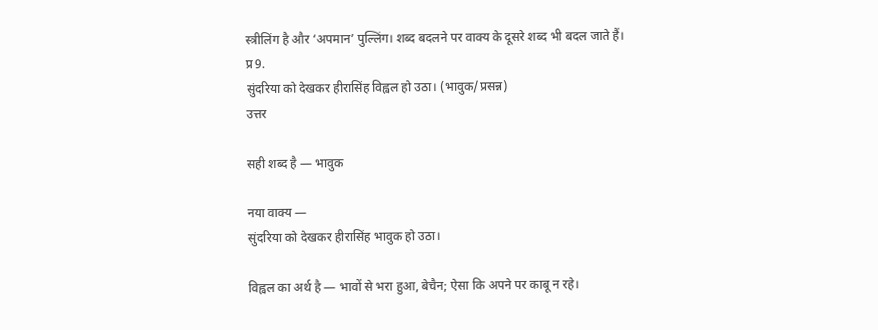स्त्रीलिंग है और ‘अपमान’ पुल्लिंग। शब्द बदलने पर वाक्य के दूसरे शब्द भी बदल जाते हैं।
प्र9.
सुंदरिया को देखकर हीरासिंह विह्वल हो उठा। (भावुक/प्रसन्न)
उत्तर

सही शब्द है — भावुक

नया वाक्य —
सुंदरिया को देखकर हीरासिंह भावुक हो उठा।

विह्वल का अर्थ है — भावों से भरा हुआ, बेचैन; ऐसा कि अपने पर काबू न रहे।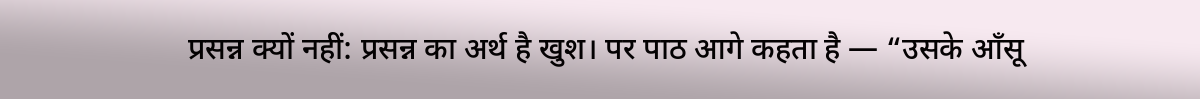प्रसन्न क्यों नहीं: प्रसन्न का अर्थ है खुश। पर पाठ आगे कहता है — “उसके आँसू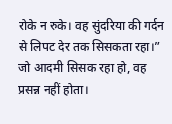रोके न रुके। वह सुंदरिया की गर्दन से लिपट देर तक सिसकता रहा।” जो आदमी सिसक रहा हो, वह प्रसन्न नहीं होता।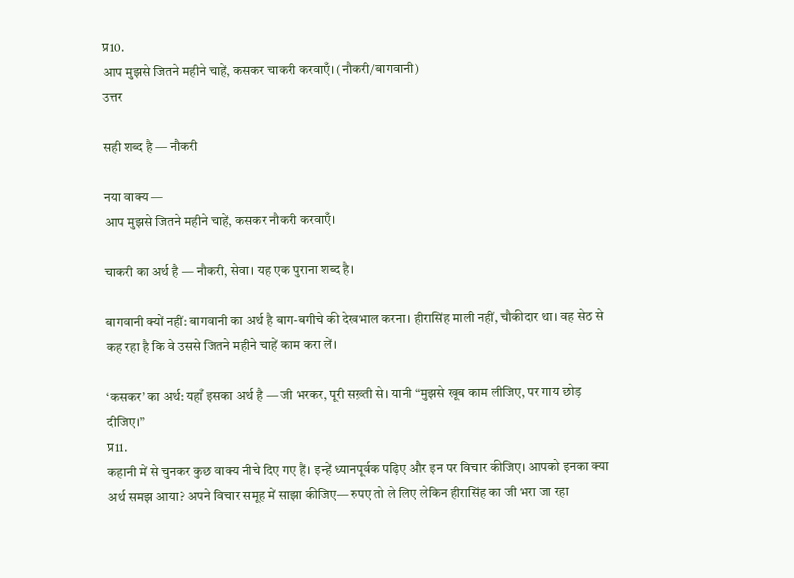प्र10.
आप मुझसे जितने महीने चाहें, कसकर चाकरी करवाएँ। (नौकरी/बागवानी)
उत्तर

सही शब्द है — नौकरी

नया वाक्य —
आप मुझसे जितने महीने चाहें, कसकर नौकरी करवाएँ।

चाकरी का अर्थ है — नौकरी, सेवा। यह एक पुराना शब्द है।

बागवानी क्यों नहीं: बागवानी का अर्थ है बाग-बगीचे की देखभाल करना। हीरासिंह माली नहीं, चौकीदार था। वह सेठ से कह रहा है कि वे उससे जितने महीने चाहें काम करा लें।

‘कसकर’ का अर्थ: यहाँ इसका अर्थ है — जी भरकर, पूरी सख़्ती से। यानी “मुझसे खूब काम लीजिए, पर गाय छोड़ दीजिए।”
प्र11.
कहानी में से चुनकर कुछ वाक्य नीचे दिए गए हैं। इन्हें ध्यानपूर्वक पढ़िए और इन पर विचार कीजिए। आपको इनका क्या अर्थ समझ आया? अपने विचार समूह में साझा कीजिए— रुपए तो ले लिए लेकिन हीरासिंह का जी भरा जा रहा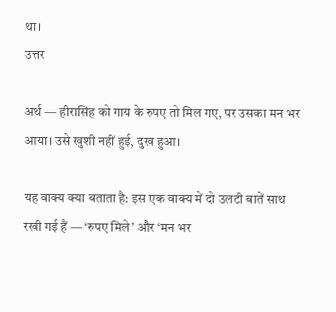था।
उत्तर

अर्थ — हीरासिंह को गाय के रुपए तो मिल गए, पर उसका मन भर आया। उसे खुशी नहीं हुई, दुख हुआ।

यह वाक्य क्या बताता है: इस एक वाक्य में दो उलटी बातें साथ रखी गई हैं — ‘रुपए मिले’ और ‘मन भर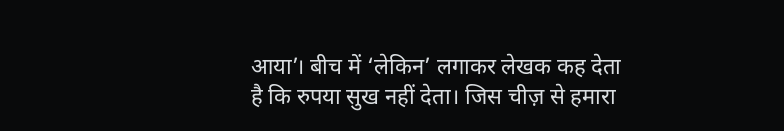आया’। बीच में ‘लेकिन’ लगाकर लेखक कह देता है कि रुपया सुख नहीं देता। जिस चीज़ से हमारा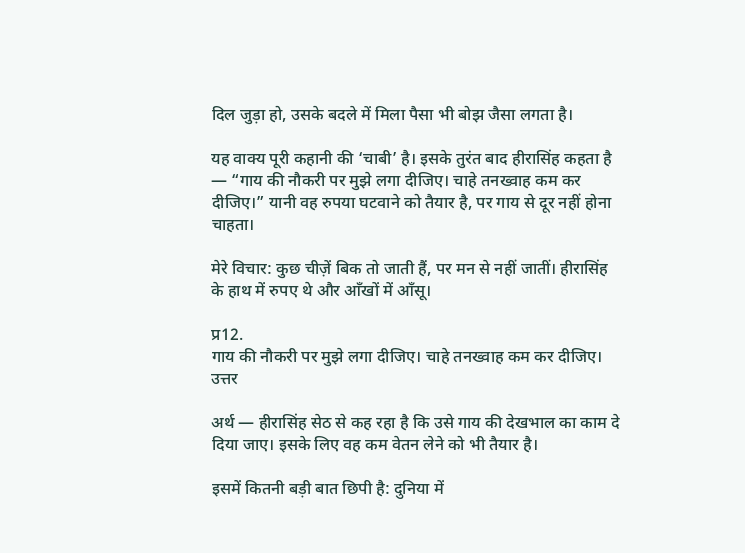दिल जुड़ा हो, उसके बदले में मिला पैसा भी बोझ जैसा लगता है।

यह वाक्य पूरी कहानी की ‘चाबी’ है। इसके तुरंत बाद हीरासिंह कहता है — “गाय की नौकरी पर मुझे लगा दीजिए। चाहे तनख्वाह कम कर दीजिए।” यानी वह रुपया घटवाने को तैयार है, पर गाय से दूर नहीं होना चाहता।

मेरे विचार: कुछ चीज़ें बिक तो जाती हैं, पर मन से नहीं जातीं। हीरासिंह के हाथ में रुपए थे और आँखों में आँसू।

प्र12.
गाय की नौकरी पर मुझे लगा दीजिए। चाहे तनख्वाह कम कर दीजिए।
उत्तर

अर्थ — हीरासिंह सेठ से कह रहा है कि उसे गाय की देखभाल का काम दे दिया जाए। इसके लिए वह कम वेतन लेने को भी तैयार है।

इसमें कितनी बड़ी बात छिपी है: दुनिया में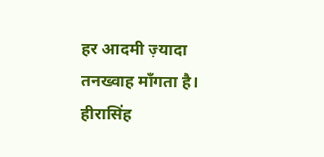हर आदमी ज़्यादा तनख्वाह माँगता है। हीरासिंह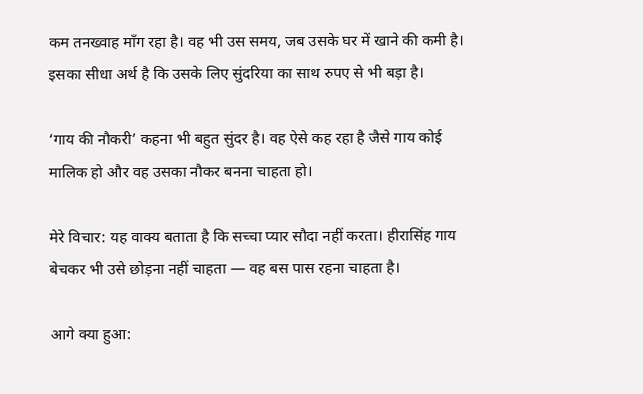कम तनख्वाह माँग रहा है। वह भी उस समय, जब उसके घर में खाने की कमी है। इसका सीधा अर्थ है कि उसके लिए सुंदरिया का साथ रुपए से भी बड़ा है।

‘गाय की नौकरी’ कहना भी बहुत सुंदर है। वह ऐसे कह रहा है जैसे गाय कोई मालिक हो और वह उसका नौकर बनना चाहता हो।

मेरे विचार: यह वाक्य बताता है कि सच्चा प्यार सौदा नहीं करता। हीरासिंह गाय बेचकर भी उसे छोड़ना नहीं चाहता — वह बस पास रहना चाहता है।

आगे क्या हुआ: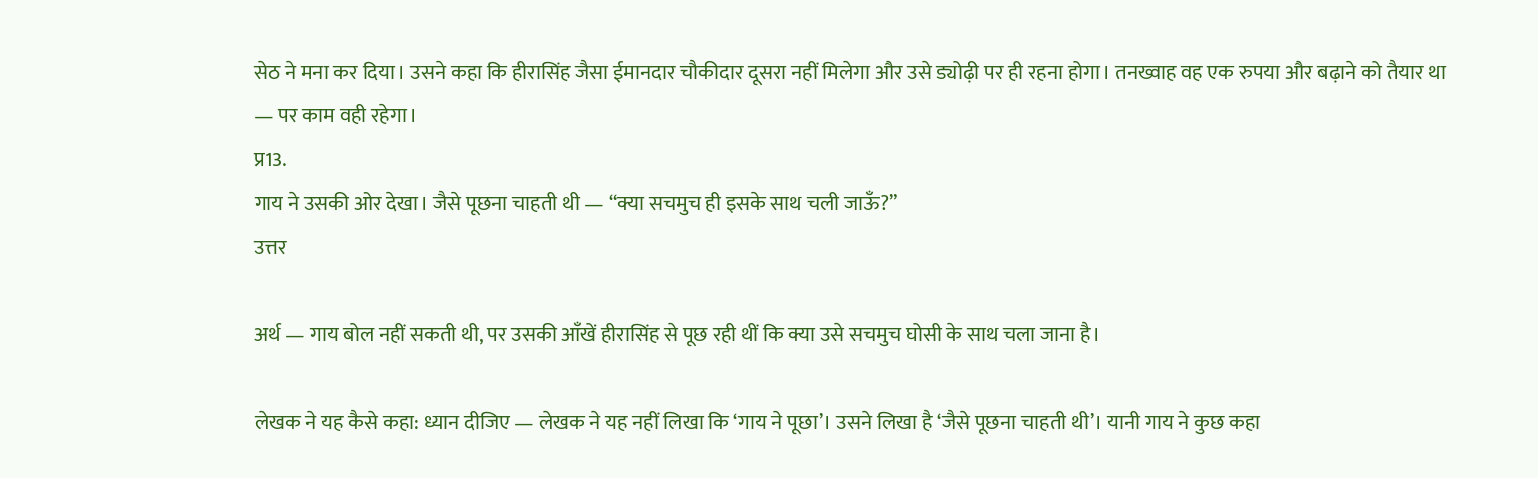सेठ ने मना कर दिया। उसने कहा कि हीरासिंह जैसा ईमानदार चौकीदार दूसरा नहीं मिलेगा और उसे ड्योढ़ी पर ही रहना होगा। तनख्वाह वह एक रुपया और बढ़ाने को तैयार था — पर काम वही रहेगा।
प्र13.
गाय ने उसकी ओर देखा। जैसे पूछना चाहती थी — “क्या सचमुच ही इसके साथ चली जाऊँ?”
उत्तर

अर्थ — गाय बोल नहीं सकती थी, पर उसकी आँखें हीरासिंह से पूछ रही थीं कि क्या उसे सचमुच घोसी के साथ चला जाना है।

लेखक ने यह कैसे कहा: ध्यान दीजिए — लेखक ने यह नहीं लिखा कि ‘गाय ने पूछा’। उसने लिखा है ‘जैसे पूछना चाहती थी’। यानी गाय ने कुछ कहा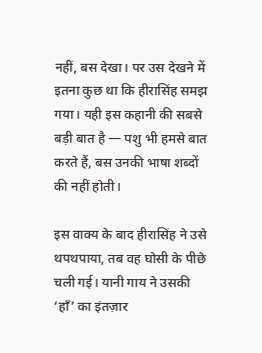नहीं, बस देखा। पर उस देखने में इतना कुछ था कि हीरासिंह समझ गया। यही इस कहानी की सबसे बड़ी बात है — पशु भी हमसे बात करते हैं, बस उनकी भाषा शब्दों की नहीं होती।

इस वाक्य के बाद हीरासिंह ने उसे थपथपाया, तब वह घोसी के पीछे चली गई। यानी गाय ने उसकी ‘हाँ’ का इंतज़ार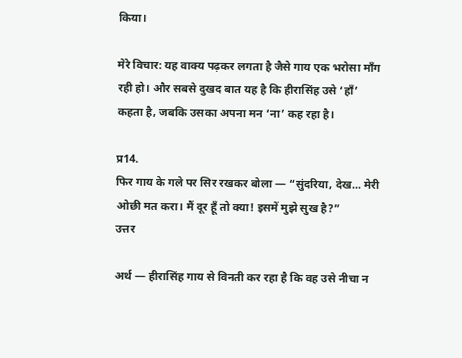किया।

मेरे विचार: यह वाक्य पढ़कर लगता है जैसे गाय एक भरोसा माँग रही हो। और सबसे दुखद बात यह है कि हीरासिंह उसे ‘हाँ’ कहता है, जबकि उसका अपना मन ‘ना’ कह रहा है।

प्र14.
फिर गाय के गले पर सिर रखकर बोला — “सुंदरिया, देख... मेरी ओछी मत करा। मैं दूर हूँ तो क्या! इसमें मुझे सुख है?”
उत्तर

अर्थ — हीरासिंह गाय से विनती कर रहा है कि वह उसे नीचा न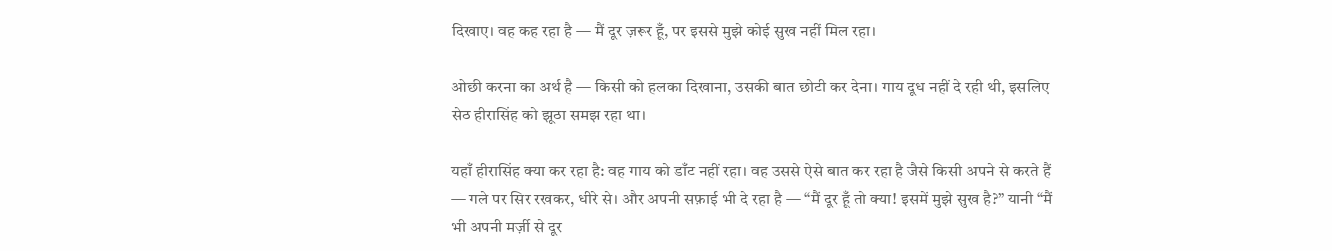दिखाए। वह कह रहा है — मैं दूर ज़रूर हूँ, पर इससे मुझे कोई सुख नहीं मिल रहा।

ओछी करना का अर्थ है — किसी को हलका दिखाना, उसकी बात छोटी कर देना। गाय दूध नहीं दे रही थी, इसलिए सेठ हीरासिंह को झूठा समझ रहा था।

यहाँ हीरासिंह क्या कर रहा है: वह गाय को डाँट नहीं रहा। वह उससे ऐसे बात कर रहा है जैसे किसी अपने से करते हैं — गले पर सिर रखकर, धीरे से। और अपनी सफ़ाई भी दे रहा है — “मैं दूर हूँ तो क्या! इसमें मुझे सुख है?” यानी “मैं भी अपनी मर्ज़ी से दूर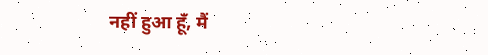नहीं हुआ हूँ, मैं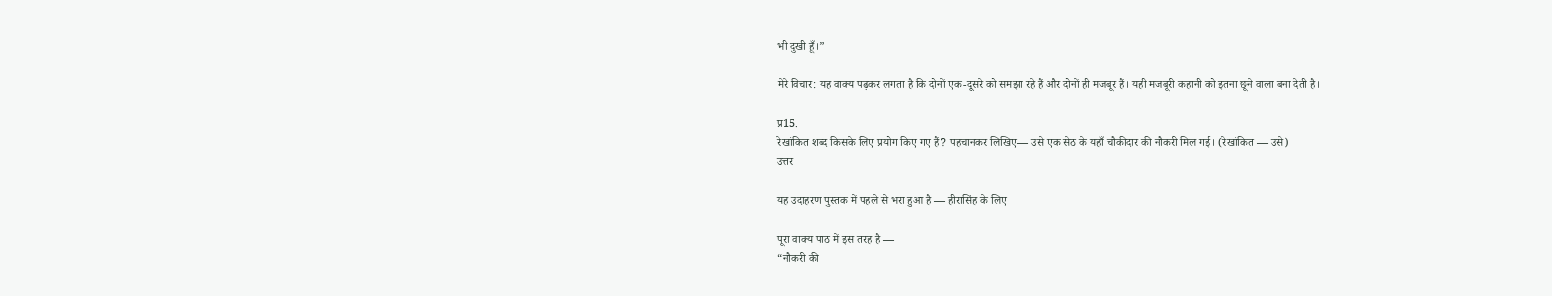भी दुखी हूँ।”

मेरे विचार: यह वाक्य पढ़कर लगता है कि दोनों एक-दूसरे को समझा रहे हैं और दोनों ही मजबूर हैं। यही मजबूरी कहानी को इतना छूने वाला बना देती है।

प्र15.
रेखांकित शब्द किसके लिए प्रयोग किए गए हैं? पहचानकर लिखिए— उसे एक सेठ के यहाँ चौकीदार की नौकरी मिल गई। (रेखांकित — उसे)
उत्तर

यह उदाहरण पुस्तक में पहले से भरा हुआ है — हीरासिंह के लिए

पूरा वाक्य पाठ में इस तरह है —
“नौकरी की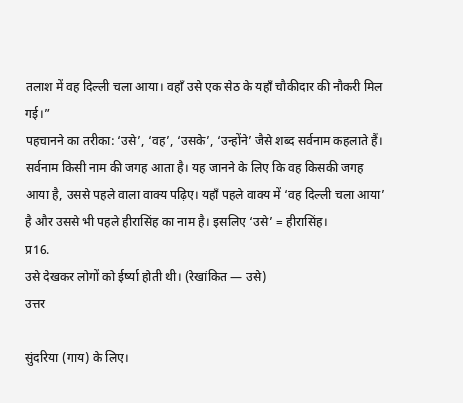तलाश में वह दिल्ली चला आया। वहाँ उसे एक सेठ के यहाँ चौकीदार की नौकरी मिल गई।”
पहचानने का तरीका: ‘उसे’, ‘वह’, ‘उसके’, ‘उन्होंने’ जैसे शब्द सर्वनाम कहलाते हैं। सर्वनाम किसी नाम की जगह आता है। यह जानने के लिए कि वह किसकी जगह आया है, उससे पहले वाला वाक्य पढ़िए। यहाँ पहले वाक्य में ‘वह दिल्ली चला आया’ है और उससे भी पहले हीरासिंह का नाम है। इसलिए ‘उसे’ = हीरासिंह।
प्र16.
उसे देखकर लोगों को ईर्ष्या होती थी। (रेखांकित — उसे)
उत्तर

सुंदरिया (गाय) के लिए।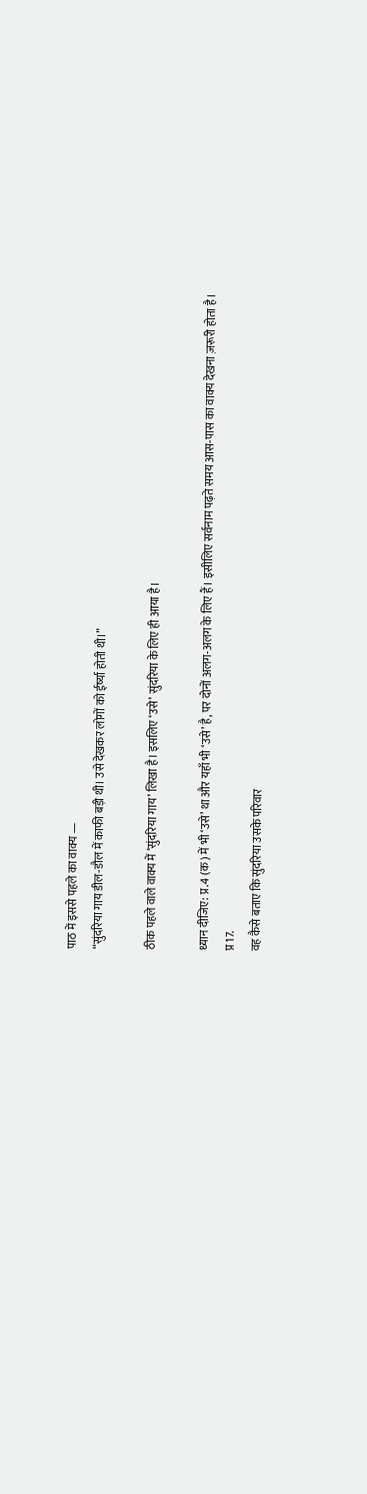पाठ में इससे पहले का वाक्य —
“सुंदरिया गाय डील-डौल में काफी बड़ी थी। उसे देखकर लोगों को ईर्ष्या होती थी।”

ठीक पहले वाले वाक्य में ‘सुंदरिया गाय’ लिखा है। इसलिए ‘उसे’ सुंदरिया के लिए ही आया है।

ध्यान दीजिए: प्र.4 (क) में भी ‘उसे’ था और यहाँ भी ‘उसे’ है, पर दोनों अलग-अलग के लिए हैं। इसीलिए सर्वनाम पढ़ते समय आस-पास का वाक्य देखना ज़रूरी होता है।
प्र17.
वह कैसे बताए कि सुंदरिया उसके परिवार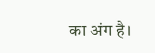का अंग है।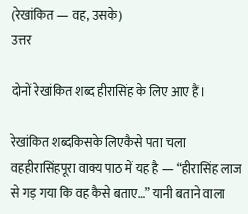(रेखांकित — वह, उसके)
उत्तर

दोनों रेखांकित शब्द हीरासिंह के लिए आए हैं।

रेखांकित शब्दकिसके लिएकैसे पता चला
वहहीरासिंहपूरा वाक्य पाठ में यह है — “हीरासिंह लाज से गड़ गया कि वह कैसे बताए…” यानी बताने वाला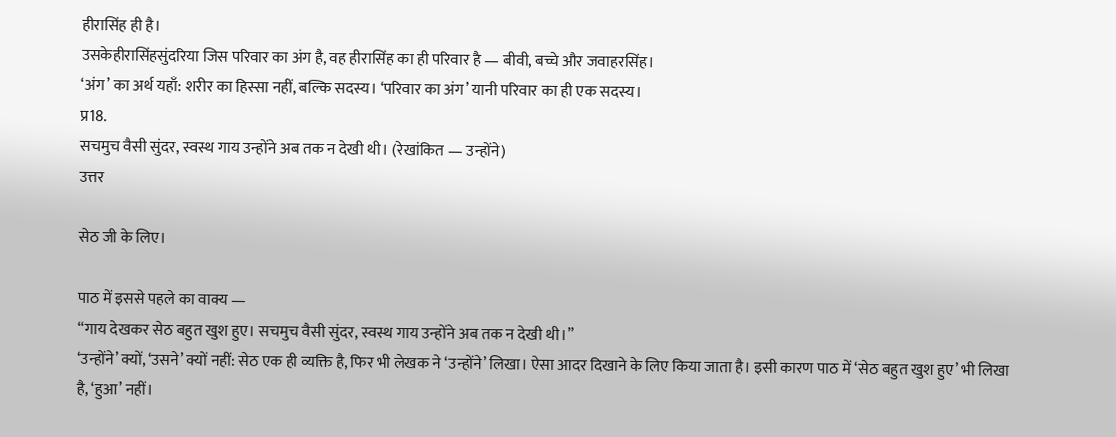हीरासिंह ही है।
उसकेहीरासिंहसुंदरिया जिस परिवार का अंग है, वह हीरासिंह का ही परिवार है — बीवी, बच्चे और जवाहरसिंह।
‘अंग’ का अर्थ यहाँ: शरीर का हिस्सा नहीं, बल्कि सदस्य। ‘परिवार का अंग’ यानी परिवार का ही एक सदस्य।
प्र18.
सचमुच वैसी सुंदर, स्वस्थ गाय उन्होंने अब तक न देखी थी। (रेखांकित — उन्होंने)
उत्तर

सेठ जी के लिए।

पाठ में इससे पहले का वाक्य —
“गाय देखकर सेठ बहुत खुश हुए। सचमुच वैसी सुंदर, स्वस्थ गाय उन्होंने अब तक न देखी थी।”
‘उन्होंने’ क्यों, ‘उसने’ क्यों नहीं: सेठ एक ही व्यक्ति है, फिर भी लेखक ने ‘उन्होंने’ लिखा। ऐसा आदर दिखाने के लिए किया जाता है। इसी कारण पाठ में ‘सेठ बहुत खुश हुए’ भी लिखा है, ‘हुआ’ नहीं।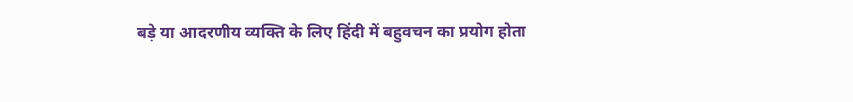बड़े या आदरणीय व्यक्ति के लिए हिंदी में बहुवचन का प्रयोग होता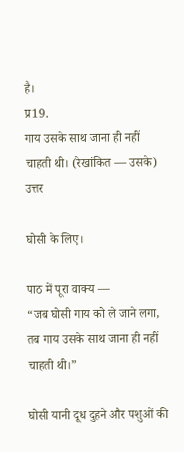है।
प्र19.
गाय उसके साथ जाना ही नहीं चाहती थी। (रेखांकित — उसके)
उत्तर

घोसी के लिए।

पाठ में पूरा वाक्य —
“जब घोसी गाय को ले जाने लगा, तब गाय उसके साथ जाना ही नहीं चाहती थी।”

घोसी यानी दूध दुहने और पशुओं की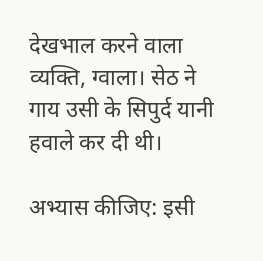देखभाल करने वाला व्यक्ति, ग्वाला। सेठ ने गाय उसी के सिपुर्द यानी हवाले कर दी थी।

अभ्यास कीजिए: इसी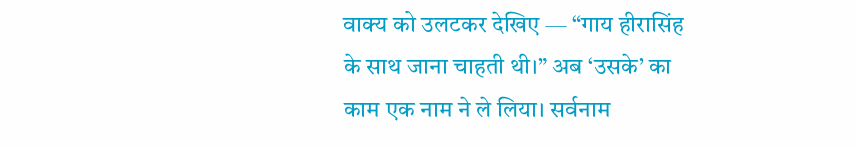वाक्य को उलटकर देखिए — “गाय हीरासिंह के साथ जाना चाहती थी।” अब ‘उसके’ का काम एक नाम ने ले लिया। सर्वनाम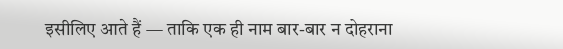इसीलिए आते हैं — ताकि एक ही नाम बार-बार न दोहराना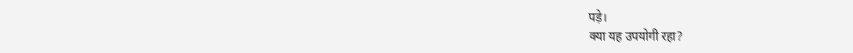पड़े।
क्या यह उपयोगी रहा?